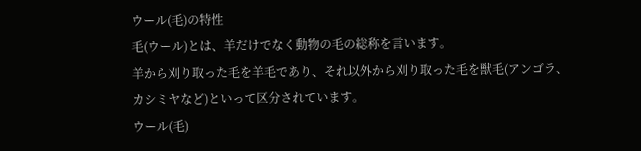ウール(毛)の特性
毛(ウール)とは、羊だけでなく動物の毛の総称を言います。
羊から刈り取った毛を羊毛であり、それ以外から刈り取った毛を獣毛(アンゴラ、カシミヤなど)といって区分されています。
ウール(毛)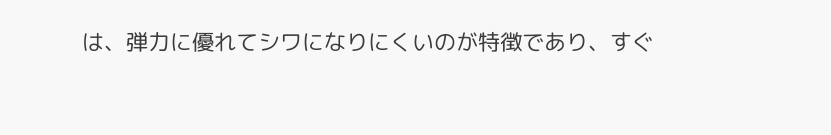は、弾力に優れてシワになりにくいのが特徴であり、すぐ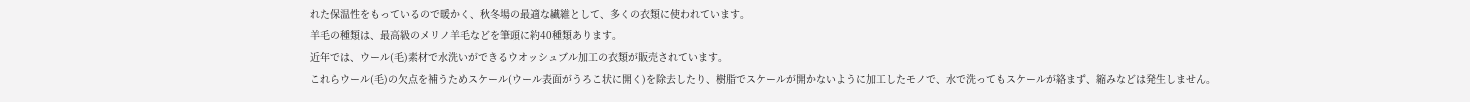れた保温性をもっているので暖かく、秋冬場の最適な繊維として、多くの衣類に使われています。
羊毛の種類は、最高級のメリノ羊毛などを筆頭に約40種類あります。
近年では、ウール(毛)素材で水洗いができるウオッシュブル加工の衣類が販売されています。
これらウール(毛)の欠点を補うためスケール(ウール表面がうろこ状に開く)を除去したり、樹脂でスケールが開かないように加工したモノで、水で洗ってもスケールが絡まず、縮みなどは発生しません。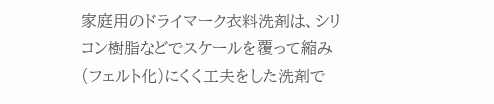家庭用のドライマーク衣料洗剤は、シリコン樹脂などでスケールを覆って縮み(フェルト化)にくく工夫をした洗剤で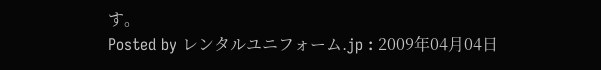す。
Posted by レンタルユニフォーム.jp : 2009年04月04日